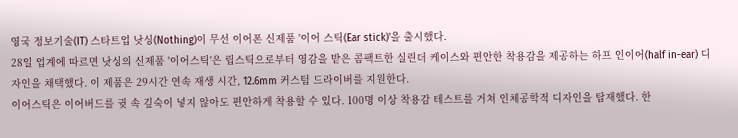영국 정보기술(IT) 스타트업 낫싱(Nothing)이 무선 이어폰 신제품 '이어 스틱(Ear stick)'을 출시했다.
28일 업계에 따르면 낫싱의 신제품 '이어스틱'은 립스틱으로부터 영감을 받은 콤팩트한 실린더 케이스와 편안한 착용감을 제공하는 하프 인이어(half in-ear) 디자인을 채택했다. 이 제품은 29시간 연속 재생 시간, 12.6mm 커스텀 드라이버를 지원한다.
이어스틱은 이어버드를 귓 속 깊숙이 넣지 않아도 편안하게 착용할 수 있다. 100명 이상 착용감 테스트를 거쳐 인체공학적 디자인을 탑재했다. 한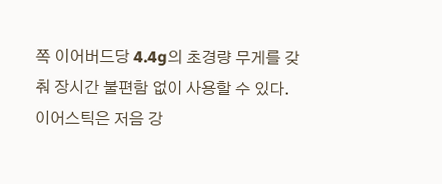쪽 이어버드당 4.4g의 초경량 무게를 갖춰 장시간 불편함 없이 사용할 수 있다.
이어스틱은 저음 강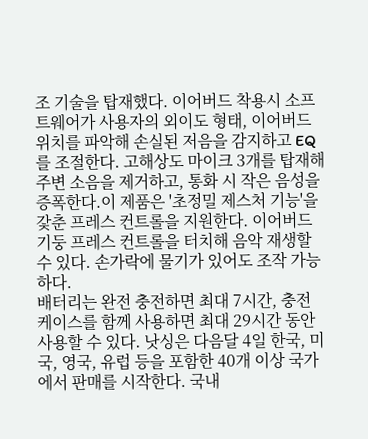조 기술을 탑재했다. 이어버드 착용시 소프트웨어가 사용자의 외이도 형태, 이어버드 위치를 파악해 손실된 저음을 감지하고 EQ를 조절한다. 고해상도 마이크 3개를 탑재해 주변 소음을 제거하고, 통화 시 작은 음성을 증폭한다.이 제품은 '초정밀 제스처 기능'을 갗춘 프레스 컨트롤을 지원한다. 이어버드 기둥 프레스 컨트롤을 터치해 음악 재생할 수 있다. 손가락에 물기가 있어도 조작 가능하다.
배터리는 완전 충전하면 최대 7시간, 충전 케이스를 함께 사용하면 최대 29시간 동안 사용할 수 있다. 낫싱은 다음달 4일 한국, 미국, 영국, 유럽 등을 포함한 40개 이상 국가에서 판매를 시작한다. 국내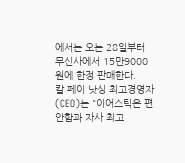에서는 오는 28일부터 무신사에서 15만9000원에 한정 판매한다.
칼 페이 낫싱 최고경영자(CEO)는 "이어스틱은 편안함과 자사 최고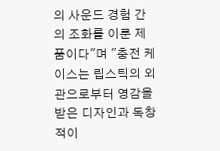의 사운드 경험 간의 조화를 이룬 제품이다"며 "충전 케이스는 립스틱의 외관으로부터 영감을 받은 디자인과 독창적이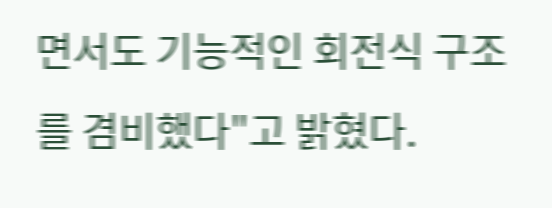면서도 기능적인 회전식 구조를 겸비했다"고 밝혔다.